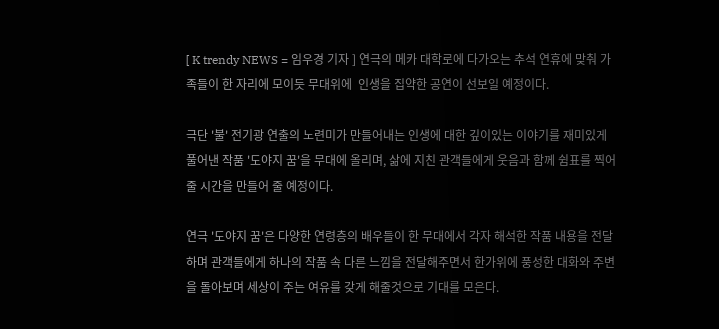[ K trendy NEWS = 임우경 기자 ] 연극의 메카 대학로에 다가오는 추석 연휴에 맞춰 가족들이 한 자리에 모이듯 무대위에  인생을 집약한 공연이 선보일 예정이다.

극단 '불' 전기광 연출의 노련미가 만들어내는 인생에 대한 깊이있는 이야기를 재미있게 풀어낸 작품 '도야지 꿈'을 무대에 올리며, 삶에 지친 관객들에게 웃음과 함께 쉼표를 찍어 줄 시간을 만들어 줄 예정이다.

연극 '도야지 꿈'은 다양한 연령층의 배우들이 한 무대에서 각자 해석한 작품 내용을 전달하며 관객들에게 하나의 작품 속 다른 느낌을 전달해주면서 한가위에 풍성한 대화와 주변을 돌아보며 세상이 주는 여유를 갖게 해줄것으로 기대를 모은다.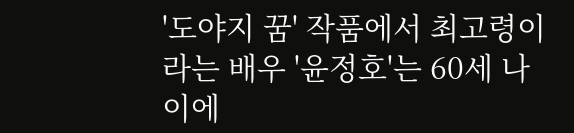'도야지 꿈' 작품에서 최고령이라는 배우 '윤정호'는 60세 나이에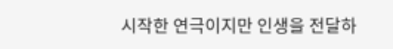시작한 연극이지만 인생을 전달하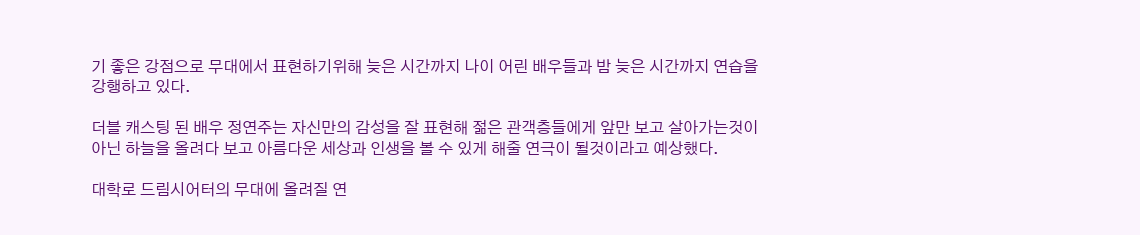기 좋은 강점으로 무대에서 표현하기위해 늦은 시간까지 나이 어린 배우들과 밤 늦은 시간까지 연습을 강행하고 있다.

더블 캐스팅 된 배우 정연주는 자신만의 감성을 잘 표현해 젊은 관객층들에게 앞만 보고 살아가는것이 아닌 하늘을 올려다 보고 아름다운 세상과 인생을 볼 수 있게 해줄 연극이 될것이라고 예상했다.

대학로 드림시어터의 무대에 올려질 연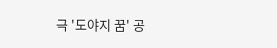극 '도야지 꿈' 공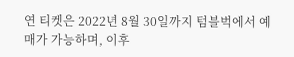연 티켓은 2022년 8월 30일까지 텀블벅에서 예매가 가능하며, 이후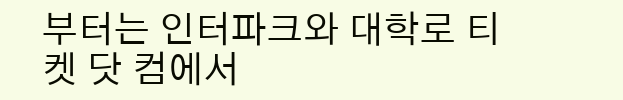부터는 인터파크와 대학로 티켓 닷 컴에서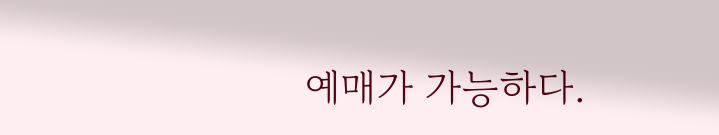예매가 가능하다.